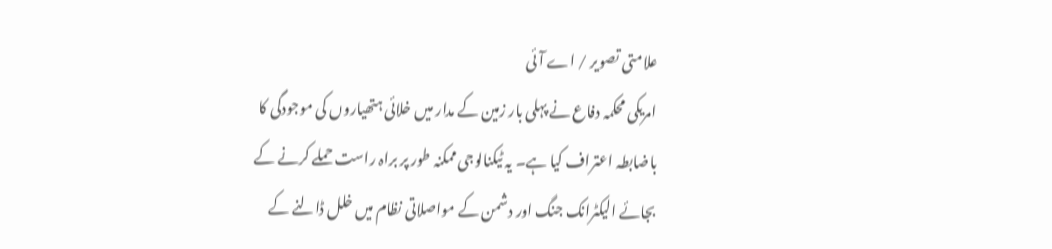علامتی تصویر / اے آئی
امریکی محکمہ دفاع نے پہلی بار زمین کے مدار میں خلائی ہتھیاروں کی موجودگی کا باضابطہ اعتراف کیا ہے۔ یہ ٹیکنالوجی ممکنہ طور پر براہ راست حملے کرنے کے بجائے الیکٹرانک جنگ اور دشمن کے مواصلاتی نظام میں خلل ڈالنے کے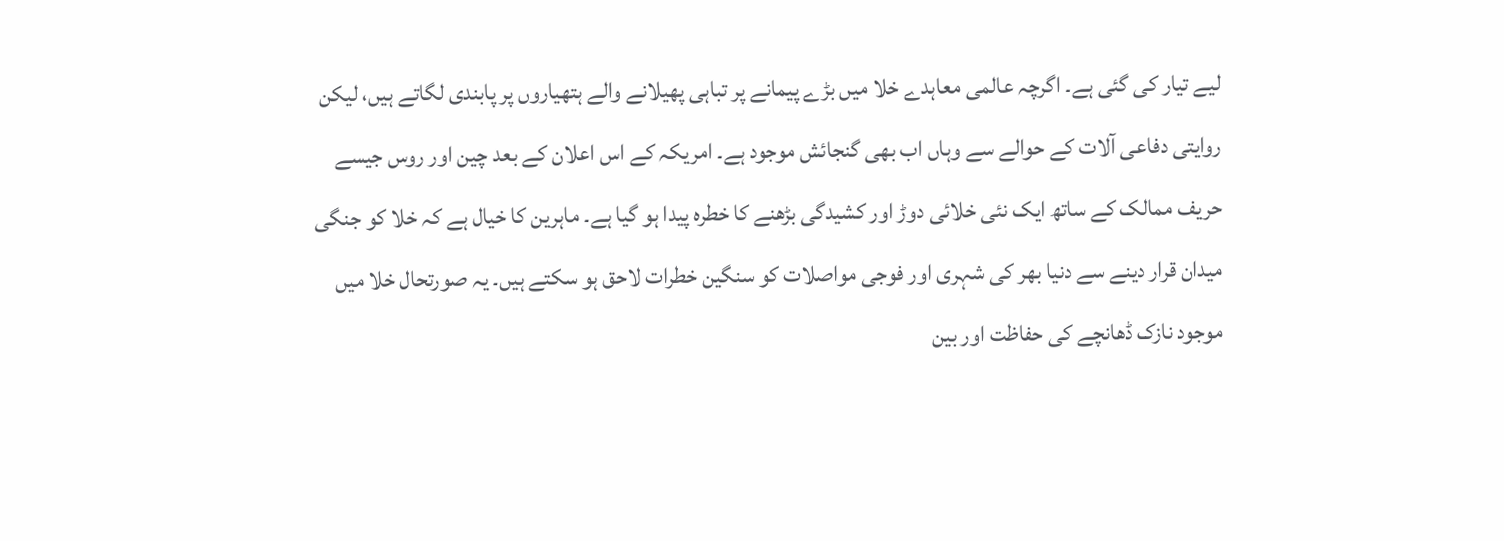لیے تیار کی گئی ہے۔ اگرچہ عالمی معاہدے خلا میں بڑے پیمانے پر تباہی پھیلانے والے ہتھیاروں پر پابندی لگاتے ہیں، لیکن روایتی دفاعی آلات کے حوالے سے وہاں اب بھی گنجائش موجود ہے۔ امریکہ کے اس اعلان کے بعد چین اور روس جیسے حریف ممالک کے ساتھ ایک نئی خلائی دوڑ اور کشیدگی بڑھنے کا خطرہ پیدا ہو گیا ہے۔ ماہرین کا خیال ہے کہ خلا کو جنگی میدان قرار دینے سے دنیا بھر کی شہری اور فوجی مواصلات کو سنگین خطرات لاحق ہو سکتے ہیں۔ یہ صورتحال خلا میں موجود نازک ڈھانچے کی حفاظت اور بین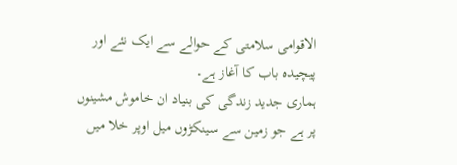الاقوامی سلامتی کے حوالے سے ایک نئے اور پیچیدہ باب کا آغاز ہے۔
ہماری جدید زندگی کی بنیاد ان خاموش مشینوں پر ہے جو زمین سے سینکڑوں میل اوپر خلا میں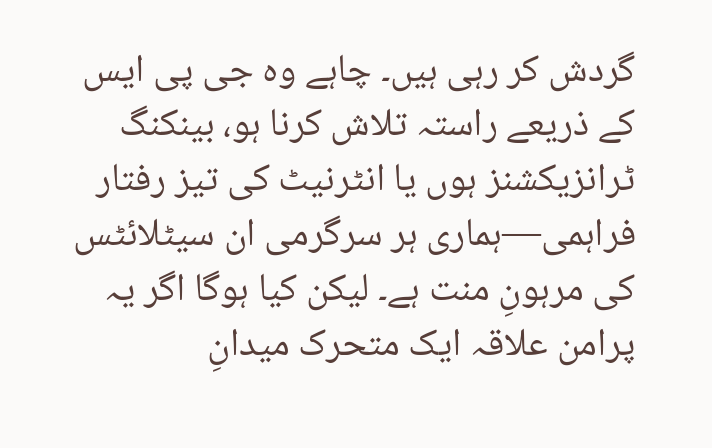گردش کر رہی ہیں۔ چاہے وہ جی پی ایس کے ذریعے راستہ تلاش کرنا ہو، بینکنگ ٹرانزیکشنز ہوں یا انٹرنیٹ کی تیز رفتار فراہمی—ہماری ہر سرگرمی ان سیٹلائٹس کی مرہونِ منت ہے۔ لیکن کیا ہوگا اگر یہ پرامن علاقہ ایک متحرک میدانِ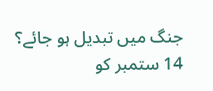جنگ میں تبدیل ہو جائے؟ 14 ستمبر کو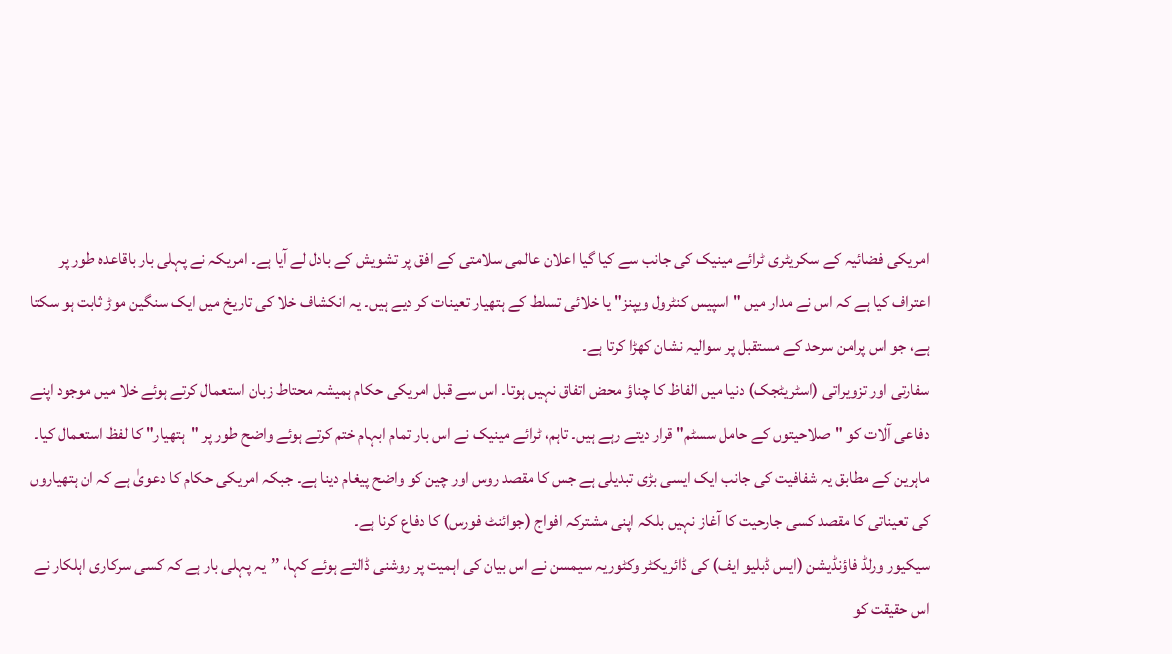امریکی فضائیہ کے سکریٹری ٹرائے مینیک کی جانب سے کیا گیا اعلان عالمی سلامتی کے افق پر تشویش کے بادل لے آیا ہے۔ امریکہ نے پہلی بار باقاعدہ طور پر اعتراف کیا ہے کہ اس نے مدار میں "اسپیس کنٹرول ویپنز" یا خلائی تسلط کے ہتھیار تعینات کر دیے ہیں۔ یہ انکشاف خلا کی تاریخ میں ایک سنگین موڑ ثابت ہو سکتا ہے، جو اس پرامن سرحد کے مستقبل پر سوالیہ نشان کھڑا کرتا ہے۔
سفارتی اور تزویراتی (اسٹریٹجک) دنیا میں الفاظ کا چناؤ محض اتفاق نہیں ہوتا۔ اس سے قبل امریکی حکام ہمیشہ محتاط زبان استعمال کرتے ہوئے خلا میں موجود اپنے دفاعی آلات کو "صلاحیتوں کے حامل سسٹم" قرار دیتے رہے ہیں۔ تاہم، ٹرائے مینیک نے اس بار تمام ابہام ختم کرتے ہوئے واضح طور پر "ہتھیار" کا لفظ استعمال کیا۔ ماہرین کے مطابق یہ شفافیت کی جانب ایک ایسی بڑی تبدیلی ہے جس کا مقصد روس اور چین کو واضح پیغام دینا ہے۔ جبکہ امریکی حکام کا دعویٰ ہے کہ ان ہتھیاروں کی تعیناتی کا مقصد کسی جارحیت کا آغاز نہیں بلکہ اپنی مشترکہ افواج (جوائنٹ فورس) کا دفاع کرنا ہے۔
سیکیور ورلڈ فاؤنڈیشن (ایس ڈبلیو ایف) کی ڈائریکٹر وکٹوریہ سیمسن نے اس بیان کی اہمیت پر روشنی ڈالتے ہوئے کہا، ’’یہ پہلی بار ہے کہ کسی سرکاری اہلکار نے اس حقیقت کو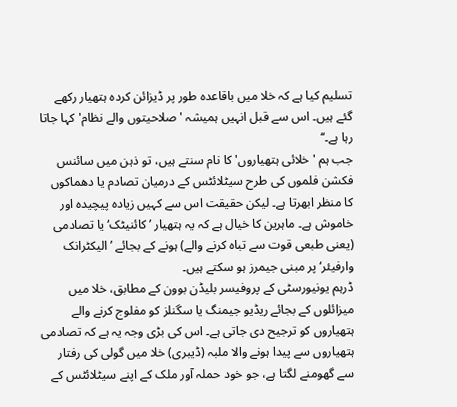تسلیم کیا ہے کہ خلا میں باقاعدہ طور پر ڈیزائن کردہ ہتھیار رکھے گئے ہیں۔ اس سے قبل انہیں ہمیشہ 'صلاحیتوں والے نظام' کہا جاتا رہا ہے۔‘‘
جب ہم 'خلائی ہتھیاروں' کا نام سنتے ہیں، تو ذہن میں سائنس فکشن فلموں کی طرح سیٹلائٹس کے درمیان تصادم یا دھماکوں کا منظر ابھرتا ہے۔ لیکن حقیقت اس سے کہیں زیادہ پیچیدہ اور خاموش ہے۔ ماہرین کا خیال ہے کہ یہ ہتھیار ’کائنیٹک‘ یا تصادمی (یعنی طبعی قوت سے تباہ کرنے والے) ہونے کے بجائے ’الیکٹرانک وارفیئر‘ پر مبنی جیمرز ہو سکتے ہیں۔
ڈرہم یونیورسٹی کے پروفیسر بلیڈن بوون کے مطابق، خلا میں میزائلوں کے بجائے ریڈیو جیمنگ یا سگنلز کو مفلوج کرنے والے ہتھیاروں کو ترجیح دی جاتی ہے۔ اس کی بڑی وجہ یہ ہے کہ تصادمی ہتھیاروں سے پیدا ہونے والا ملبہ (ڈیبری) خلا میں گولی کی رفتار سے گھومنے لگتا ہے، جو خود حملہ آور ملک کے اپنے سیٹلائٹس کے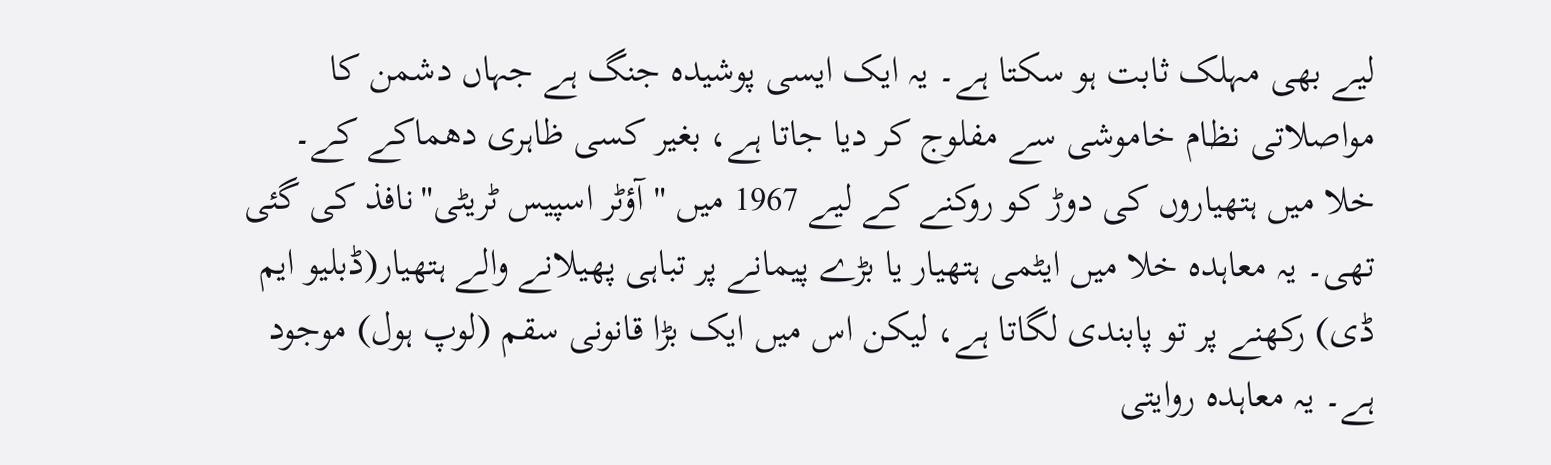لیے بھی مہلک ثابت ہو سکتا ہے۔ یہ ایک ایسی پوشیدہ جنگ ہے جہاں دشمن کا مواصلاتی نظام خاموشی سے مفلوج کر دیا جاتا ہے، بغیر کسی ظاہری دھماکے کے۔
خلا میں ہتھیاروں کی دوڑ کو روکنے کے لیے 1967 میں "آؤٹر اسپیس ٹریٹی"نافذ کی گئی تھی۔ یہ معاہدہ خلا میں ایٹمی ہتھیار یا بڑے پیمانے پر تباہی پھیلانے والے ہتھیار(ڈبلیو ایم ڈی) رکھنے پر تو پابندی لگاتا ہے، لیکن اس میں ایک بڑا قانونی سقم (لوپ ہول) موجود ہے۔ یہ معاہدہ روایتی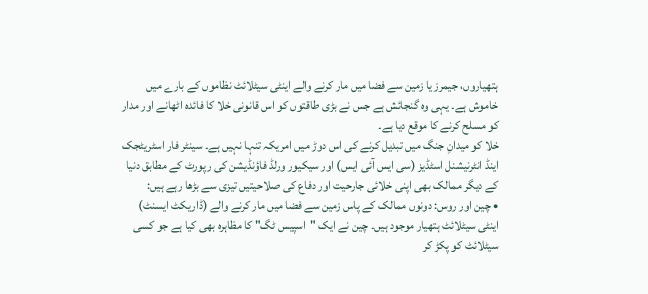ہتھیاروں، جیمرز یا زمین سے فضا میں مار کرنے والے اینٹی سیٹلائٹ نظاموں کے بارے میں خاموش ہے۔ یہی وہ گنجائش ہے جس نے بڑی طاقتوں کو اس قانونی خلا کا فائدہ اٹھانے اور مدار کو مسلح کرنے کا موقع دیا ہے۔
خلا کو میدانِ جنگ میں تبدیل کرنے کی اس دوڑ میں امریکہ تنہا نہیں ہے۔ سینٹر فار اسٹریٹجک اینڈ انٹرنیشنل اسٹڈیز (سی ایس آئی ایس) اور سیکیور ورلڈ فاؤنڈیشن کی رپورٹ کے مطابق دنیا کے دیگر ممالک بھی اپنی خلائی جارحیت اور دفاع کی صلاحیتیں تیزی سے بڑھا رہے ہیں:
• چین اور روس: دونوں ممالک کے پاس زمین سے فضا میں مار کرنے والے (ڈاریکٹ ایسنٹ) اینٹی سیٹلائٹ ہتھیار موجود ہیں۔ چین نے ایک "اسپیس ٹگ" کا مظاہرہ بھی کیا ہے جو کسی سیٹلائٹ کو پکڑ کر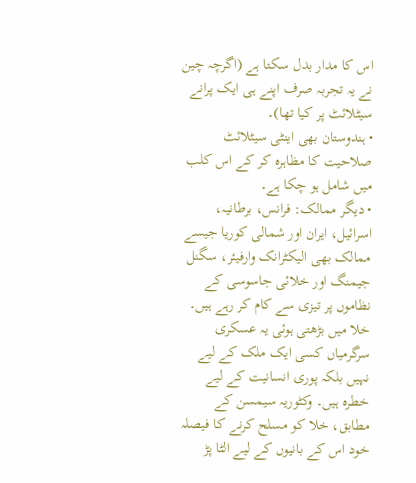اس کا مدار بدل سکتا ہے (اگرچہ چین نے یہ تجربہ صرف اپنے ہی ایک پرانے سیٹلائٹ پر کیا تھا)۔
• ہندوستان بھی اینٹی سیٹلائٹ صلاحیت کا مظاہرہ کر کے اس کلب میں شامل ہو چکا ہے۔
• دیگر ممالک: فرانس، برطانیہ، اسرائیل، ایران اور شمالی کوریا جیسے ممالک بھی الیکٹرانک وارفیئر، سگنل جیمنگ اور خلائی جاسوسی کے نظاموں پر تیزی سے کام کر رہے ہیں۔
خلا میں بڑھتی ہوئی یہ عسکری سرگرمیاں کسی ایک ملک کے لیے نہیں بلکہ پوری انسانیت کے لیے خطرہ ہیں۔ وکٹوریہ سیمسن کے مطابق، خلا کو مسلح کرنے کا فیصلہ خود اس کے بانیوں کے لیے الٹا پڑ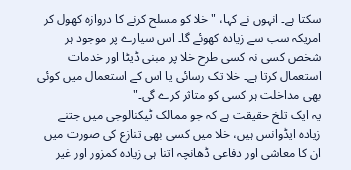سکتا ہے۔ انہوں نے کہا، "خلا کو مسلح کرنے کا دروازہ کھول کر امریکہ سب سے زیادہ کھوئے گا۔ اس سیارے پر موجود ہر شخص کسی نہ کسی طرح خلا پر مبنی ڈیٹا اور خدمات استعمال کرتا ہے۔ خلا تک رسائی یا اس کے استعمال میں کوئی بھی مداخلت ہر کسی کو متاثر کرے گی۔"
یہ ایک تلخ حقیقت ہے کہ جو ممالک ٹیکنالوجی میں جتنے زیادہ ایڈوانس ہیں، خلا میں کسی بھی تنازع کی صورت میں ان کا معاشی اور دفاعی ڈھانچہ اتنا ہی زیادہ کمزور اور غیر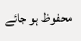محفوظ ہو جائے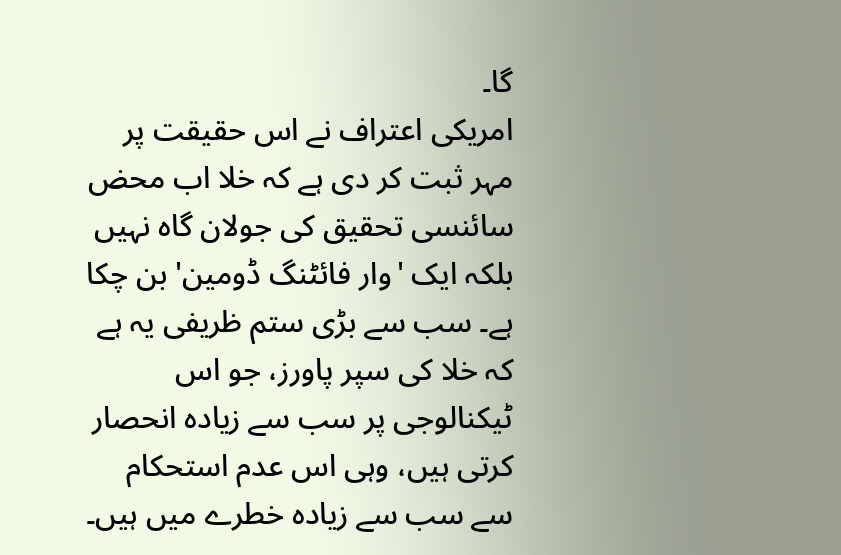گا۔
امریکی اعتراف نے اس حقیقت پر مہر ثبت کر دی ہے کہ خلا اب محض سائنسی تحقیق کی جولان گاہ نہیں بلکہ ایک 'وار فائٹنگ ڈومین' بن چکا ہے۔ سب سے بڑی ستم ظریفی یہ ہے کہ خلا کی سپر پاورز، جو اس ٹیکنالوجی پر سب سے زیادہ انحصار کرتی ہیں، وہی اس عدم استحکام سے سب سے زیادہ خطرے میں ہیں۔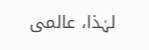لہٰذا، عالمی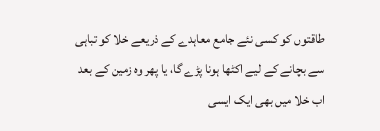طاقتوں کو کسی نئے جامع معاہدے کے ذریعے خلا کو تباہی سے بچانے کے لیے اکٹھا ہونا پڑے گا، یا پھر وہ زمین کے بعد اب خلا میں بھی ایک ایسی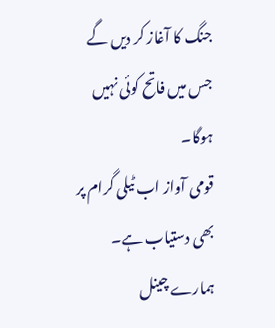جنگ کا آغاز کر دیں گے جس میں فاتح کوئی نہیں ہوگا۔
قومی آواز اب ٹیلی گرام پر بھی دستیاب ہے۔ ہمارے چینل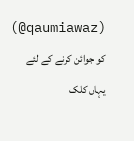(qaumiawaz@) کو جوائن کرنے کے لئے یہاں کلک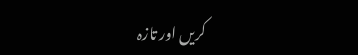کریں اور تازہ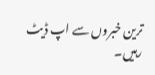ترین خبروں سے اپ ڈیٹ رہیں۔